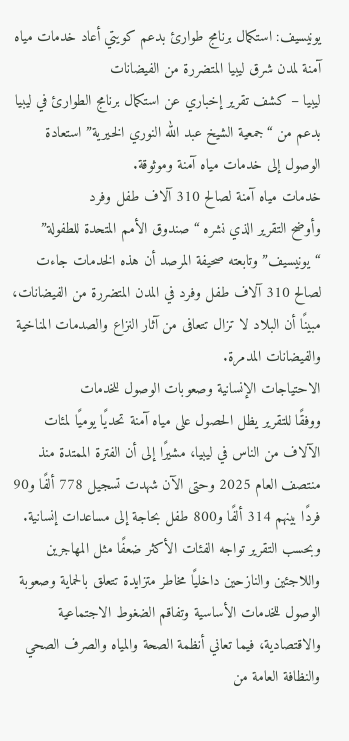يونيسيف: استكمال برنامج طوارئ بدعم كويتي أعاد خدمات مياه آمنة لمدن شرق ليبيا المتضررة من الفيضانات
ليبيا – كشف تقرير إخباري عن استكمال برنامج الطوارئ في ليبيا بدعم من “جمعية الشيخ عبد الله النوري الخيرية” استعادة الوصول إلى خدمات مياه آمنة وموثوقة.
خدمات مياه آمنة لصالح 310 آلاف طفل وفرد
وأوضح التقرير الذي نشره “صندوق الأمم المتحدة للطفولة” “يونيسيف” وتابعته صحيفة المرصد أن هذه الخدمات جاءت لصالح 310 آلاف طفل وفرد في المدن المتضررة من الفيضانات، مبينًا أن البلاد لا تزال تتعافى من آثار النزاع والصدمات المناخية والفيضانات المدمرة.
الاحتياجات الإنسانية وصعوبات الوصول للخدمات
ووفقًا للتقرير يظل الحصول على مياه آمنة تحديًا يوميًا لمئات الآلاف من الناس في ليبيا، مشيرًا إلى أن الفترة الممتدة منذ منتصف العام 2025 وحتى الآن شهدت تسجيل 778 ألفًا و90 فردًا بينهم 314 ألفًا و800 طفل بحاجة إلى مساعدات إنسانية. وبحسب التقرير تواجه الفئات الأكثر ضعفًا مثل المهاجرين واللاجئين والنازحين داخليًا مخاطر متزايدة تتعلق بالحماية وصعوبة الوصول للخدمات الأساسية وتفاقم الضغوط الاجتماعية والاقتصادية، فيما تعاني أنظمة الصحة والمياه والصرف الصحي والنظافة العامة من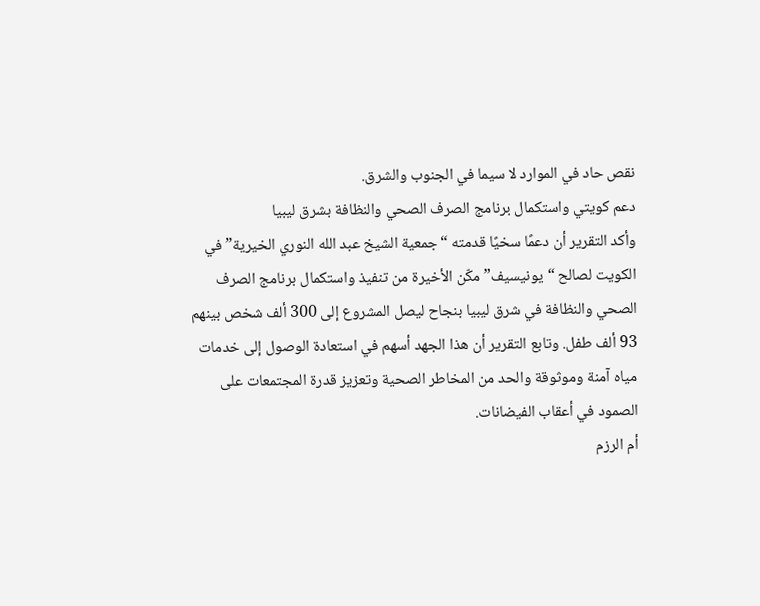نقص حاد في الموارد لا سيما في الجنوب والشرق.
دعم كويتي واستكمال برنامج الصرف الصحي والنظافة بشرق ليبيا
وأكد التقرير أن دعمًا سخيًا قدمته “جمعية الشيخ عبد الله النوري الخيرية” في الكويت لصالح “يونيسيف” مكّن الأخيرة من تنفيذ واستكمال برنامج الصرف الصحي والنظافة في شرق ليبيا بنجاح ليصل المشروع إلى 300 ألف شخص بينهم 93 ألف طفل. وتابع التقرير أن هذا الجهد أسهم في استعادة الوصول إلى خدمات مياه آمنة وموثوقة والحد من المخاطر الصحية وتعزيز قدرة المجتمعات على الصمود في أعقاب الفيضانات.
أم الرزم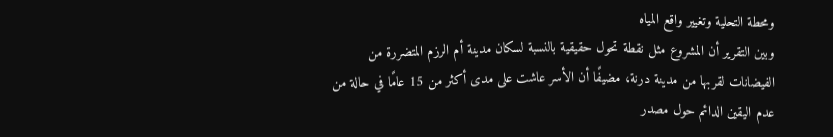ومحطة التحلية وتغيير واقع المياه
وبين التقرير أن المشروع مثل نقطة تحول حقيقية بالنسبة لسكان مدينة أم الرزم المتضررة من الفيضانات لقربها من مدينة درنة، مضيفًا أن الأسر عاشت على مدى أكثر من 15 عامًا في حالة من عدم اليقين الدائم حول مصدر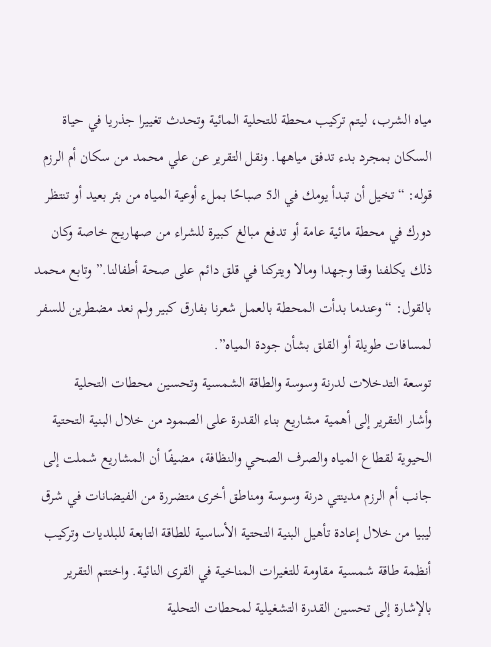مياه الشرب، ليتم تركيب محطة للتحلية المائية وتحدث تغييرا جذريا في حياة السكان بمجرد بدء تدفق مياهها. ونقل التقرير عن علي محمد من سكان أم الرزم قوله: “تخيل أن تبدأ يومك في الـ5 صباحًا بملء أوعية المياه من بئر بعيد أو تنتظر دورك في محطة مائية عامة أو تدفع مبالغ كبيرة للشراء من صهاريج خاصة وكان ذلك يكلفنا وقتا وجهدا ومالا ويتركنا في قلق دائم على صحة أطفالنا.” وتابع محمد بالقول: “وعندما بدأت المحطة بالعمل شعرنا بفارق كبير ولم نعد مضطرين للسفر لمسافات طويلة أو القلق بشأن جودة المياه”.
توسعة التدخلات لدرنة وسوسة والطاقة الشمسية وتحسين محطات التحلية
وأشار التقرير إلى أهمية مشاريع بناء القدرة على الصمود من خلال البنية التحتية الحيوية لقطاع المياه والصرف الصحي والنظافة، مضيفًا أن المشاريع شملت إلى جانب أم الرزم مدينتي درنة وسوسة ومناطق أخرى متضررة من الفيضانات في شرق ليبيا من خلال إعادة تأهيل البنية التحتية الأساسية للطاقة التابعة للبلديات وتركيب أنظمة طاقة شمسية مقاومة للتغيرات المناخية في القرى النائية. واختتم التقرير بالإشارة إلى تحسين القدرة التشغيلية لمحطات التحلية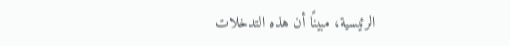الرئيسية، مبينًا أن هذه التدخلات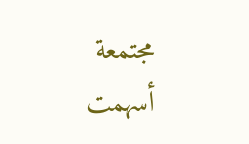مجتمعة أسهمت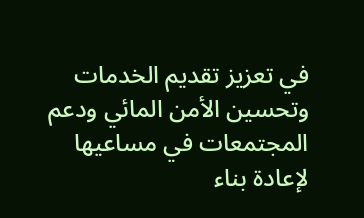في تعزيز تقديم الخدمات وتحسين الأمن المائي ودعم المجتمعات في مساعيها لإعادة بناء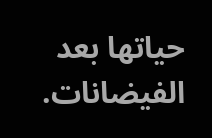حياتها بعد الفيضانات.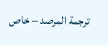ترجمة المرصد – خاص